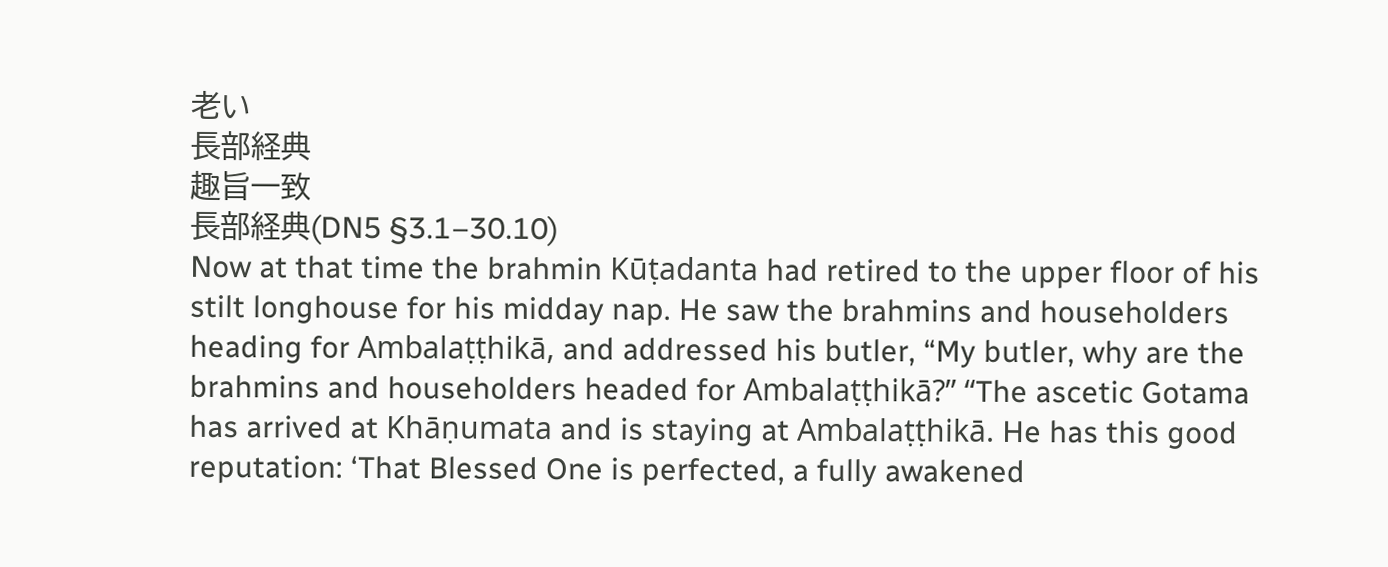老い
長部経典
趣旨一致
長部経典(DN5 §3.1–30.10)
Now at that time the brahmin Kūṭadanta had retired to the upper floor of his stilt longhouse for his midday nap. He saw the brahmins and householders heading for Ambalaṭṭhikā, and addressed his butler, “My butler, why are the brahmins and householders headed for Ambalaṭṭhikā?” “The ascetic Gotama has arrived at Khāṇumata and is staying at Ambalaṭṭhikā. He has this good reputation: ‘That Blessed One is perfected, a fully awakened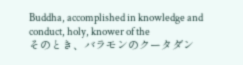Buddha, accomplished in knowledge and conduct, holy, knower of the
そのとき、バラモンのクータダン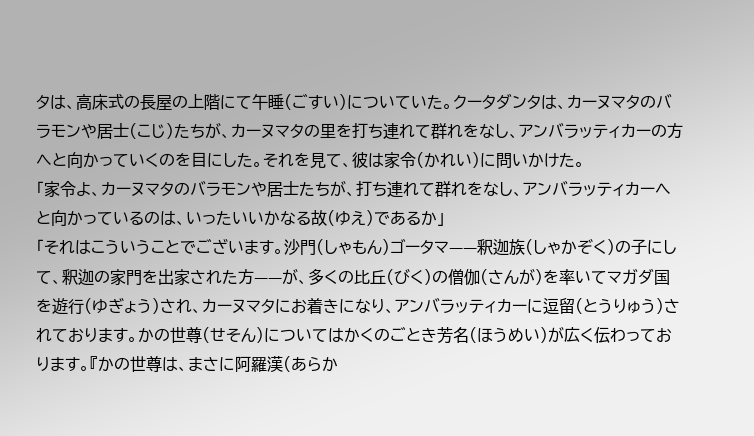タは、高床式の長屋の上階にて午睡(ごすい)についていた。クータダンタは、カーヌマタのバラモンや居士(こじ)たちが、カーヌマタの里を打ち連れて群れをなし、アンバラッティカーの方へと向かっていくのを目にした。それを見て、彼は家令(かれい)に問いかけた。
「家令よ、カーヌマタのバラモンや居士たちが、打ち連れて群れをなし、アンバラッティカーへと向かっているのは、いったいいかなる故(ゆえ)であるか」
「それはこういうことでございます。沙門(しゃもん)ゴータマ——釈迦族(しゃかぞく)の子にして、釈迦の家門を出家された方——が、多くの比丘(びく)の僧伽(さんが)を率いてマガダ国を遊行(ゆぎょう)され、カーヌマタにお着きになり、アンバラッティカーに逗留(とうりゅう)されております。かの世尊(せそん)についてはかくのごとき芳名(ほうめい)が広く伝わっております。『かの世尊は、まさに阿羅漢(あらか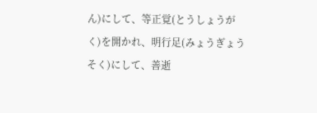ん)にして、等正覚(とうしょうがく)を開かれ、明行足(みょうぎょうそく)にして、善逝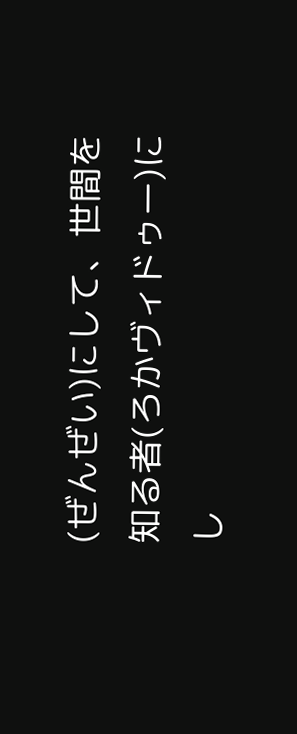(ぜんぜい)にして、世間を知る者(ろかヴィドゥー)にし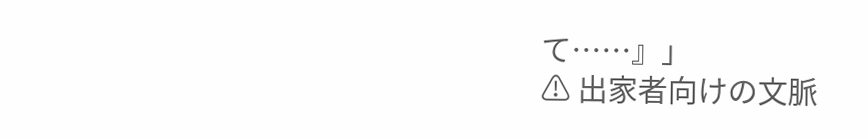て……』」
⚠ 出家者向けの文脈